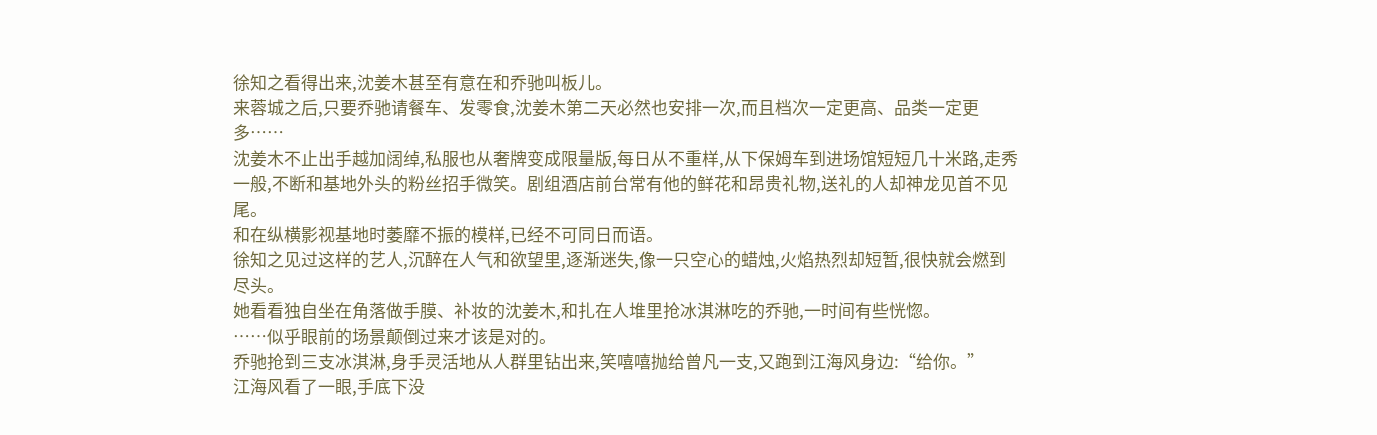徐知之看得出来,沈姜木甚至有意在和乔驰叫板儿。
来蓉城之后,只要乔驰请餐车、发零食,沈姜木第二天必然也安排一次,而且档次一定更高、品类一定更多……
沈姜木不止出手越加阔绰,私服也从奢牌变成限量版,每日从不重样,从下保姆车到进场馆短短几十米路,走秀一般,不断和基地外头的粉丝招手微笑。剧组酒店前台常有他的鲜花和昂贵礼物,送礼的人却神龙见首不见尾。
和在纵横影视基地时萎靡不振的模样,已经不可同日而语。
徐知之见过这样的艺人,沉醉在人气和欲望里,逐渐迷失,像一只空心的蜡烛,火焰热烈却短暂,很快就会燃到尽头。
她看看独自坐在角落做手膜、补妆的沈姜木,和扎在人堆里抢冰淇淋吃的乔驰,一时间有些恍惚。
……似乎眼前的场景颠倒过来才该是对的。
乔驰抢到三支冰淇淋,身手灵活地从人群里钻出来,笑嘻嘻抛给曾凡一支,又跑到江海风身边:“给你。”
江海风看了一眼,手底下没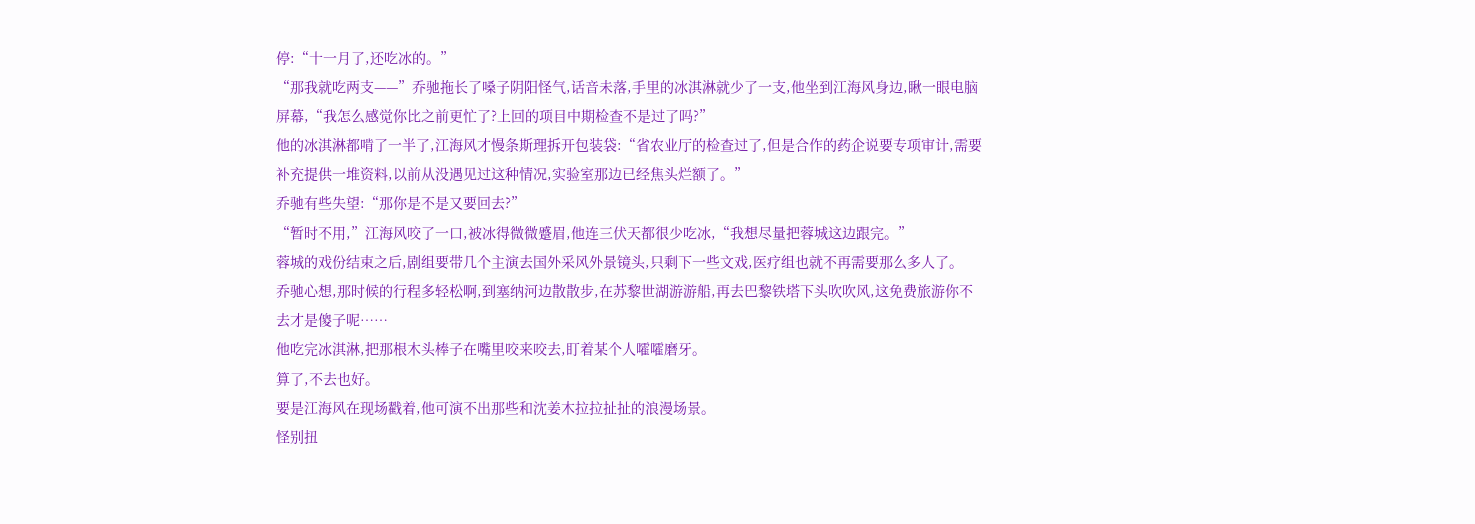停:“十一月了,还吃冰的。”
“那我就吃两支——”乔驰拖长了嗓子阴阳怪气,话音未落,手里的冰淇淋就少了一支,他坐到江海风身边,瞅一眼电脑屏幕,“我怎么感觉你比之前更忙了?上回的项目中期检查不是过了吗?”
他的冰淇淋都啃了一半了,江海风才慢条斯理拆开包装袋:“省农业厅的检查过了,但是合作的药企说要专项审计,需要补充提供一堆资料,以前从没遇见过这种情况,实验室那边已经焦头烂额了。”
乔驰有些失望:“那你是不是又要回去?”
“暂时不用,”江海风咬了一口,被冰得微微蹙眉,他连三伏天都很少吃冰,“我想尽量把蓉城这边跟完。”
蓉城的戏份结束之后,剧组要带几个主演去国外采风外景镜头,只剩下一些文戏,医疗组也就不再需要那么多人了。
乔驰心想,那时候的行程多轻松啊,到塞纳河边散散步,在苏黎世湖游游船,再去巴黎铁塔下头吹吹风,这免费旅游你不去才是傻子呢……
他吃完冰淇淋,把那根木头棒子在嘴里咬来咬去,盯着某个人嚯嚯磨牙。
算了,不去也好。
要是江海风在现场戳着,他可演不出那些和沈姜木拉拉扯扯的浪漫场景。
怪别扭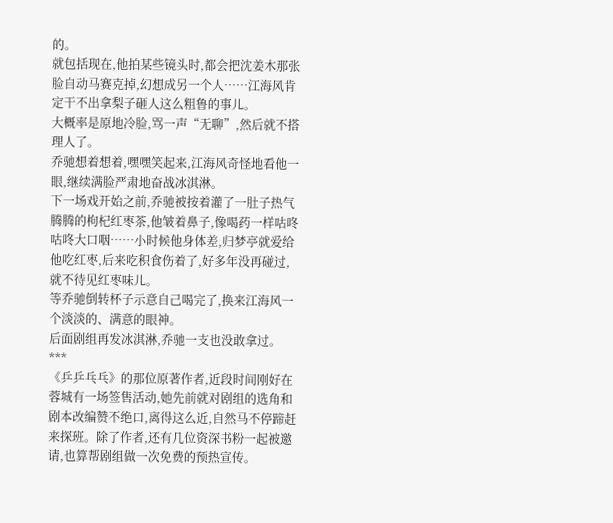的。
就包括现在,他拍某些镜头时,都会把沈姜木那张脸自动马赛克掉,幻想成另一个人……江海风肯定干不出拿梨子砸人这么粗鲁的事儿。
大概率是原地冷脸,骂一声“无聊”,然后就不搭理人了。
乔驰想着想着,嘿嘿笑起来,江海风奇怪地看他一眼,继续满脸严肃地奋战冰淇淋。
下一场戏开始之前,乔驰被按着灌了一肚子热气腾腾的枸杞红枣茶,他皱着鼻子,像喝药一样咕咚咕咚大口咽……小时候他身体差,归梦亭就爱给他吃红枣,后来吃积食伤着了,好多年没再碰过,就不待见红枣味儿。
等乔驰倒转杯子示意自己喝完了,换来江海风一个淡淡的、满意的眼神。
后面剧组再发冰淇淋,乔驰一支也没敢拿过。
***
《乒乒乓乓》的那位原著作者,近段时间刚好在蓉城有一场签售活动,她先前就对剧组的选角和剧本改编赞不绝口,离得这么近,自然马不停蹄赶来探班。除了作者,还有几位资深书粉一起被邀请,也算帮剧组做一次免费的预热宣传。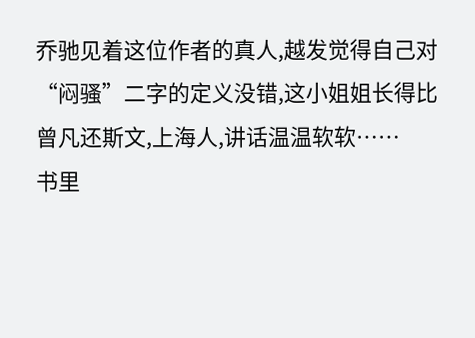乔驰见着这位作者的真人,越发觉得自己对“闷骚”二字的定义没错,这小姐姐长得比曾凡还斯文,上海人,讲话温温软软……
书里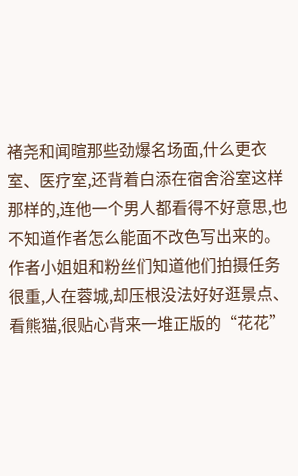褚尧和闻暄那些劲爆名场面,什么更衣室、医疗室,还背着白添在宿舍浴室这样那样的,连他一个男人都看得不好意思,也不知道作者怎么能面不改色写出来的。
作者小姐姐和粉丝们知道他们拍摄任务很重,人在蓉城,却压根没法好好逛景点、看熊猫,很贴心背来一堆正版的“花花”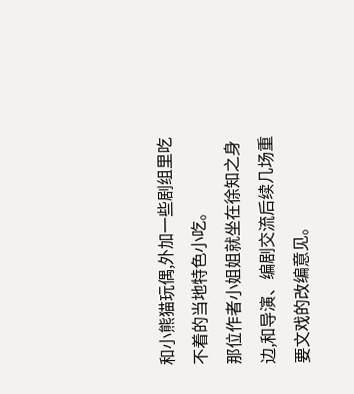和小熊猫玩偶,外加一些剧组里吃不着的当地特色小吃。
那位作者小姐姐就坐在徐知之身边,和导演、编剧交流后续几场重要文戏的改编意见。